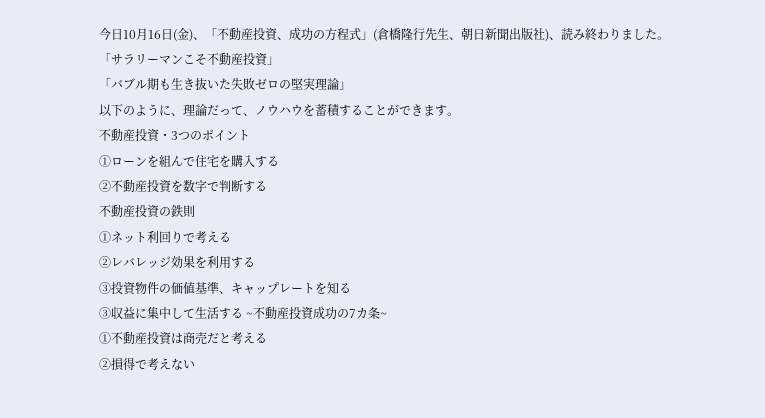今日10月16日(金)、「不動産投資、成功の方程式」(倉橋隆行先生、朝日新聞出版社)、読み終わりました。
「サラリーマンこそ不動産投資」
「バブル期も生き抜いた失敗ゼロの堅実理論」
以下のように、理論だって、ノウハウを蓄積することができます。
不動産投資・3つのポイント
①ローンを組んで住宅を購入する
②不動産投資を数字で判断する
不動産投資の鉄則
①ネット利回りで考える
②レバレッジ効果を利用する
③投資物件の価値基準、キャップレートを知る
③収益に集中して生活する ~不動産投資成功の7カ条~
①不動産投資は商売だと考える
②損得で考えない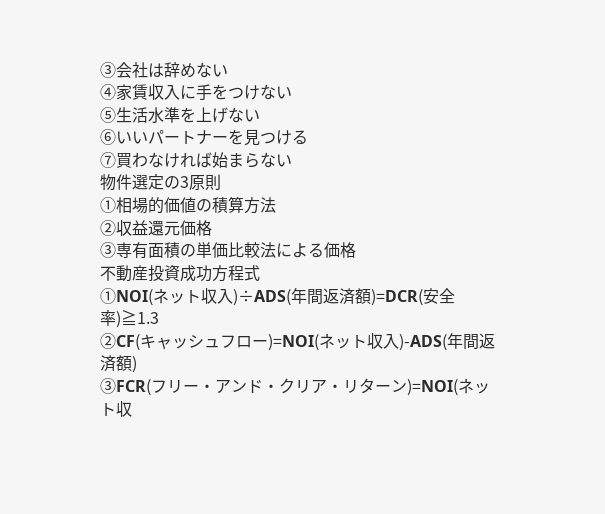③会社は辞めない
④家賃収入に手をつけない
⑤生活水準を上げない
⑥いいパートナーを見つける
⑦買わなければ始まらない
物件選定の3原則
①相場的価値の積算方法
②収益還元価格
③専有面積の単価比較法による価格
不動産投資成功方程式
①NOI(ネット収入)÷ADS(年間返済額)=DCR(安全率)≧1.3
②CF(キャッシュフロー)=NOI(ネット収入)-ADS(年間返済額)
③FCR(フリー・アンド・クリア・リターン)=NOI(ネット収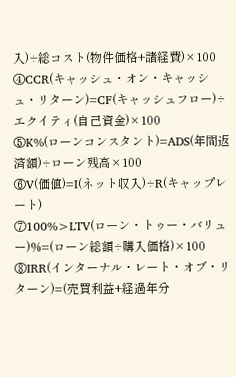入)÷総コスト(物件価格+諸経費)×100
④CCR(キャッシュ・オン・キャッシュ・リターン)=CF(キャッシュフロー)÷エクイティ(自己資金)×100
⑤K%(ローンコンスタント)=ADS(年間返済額)÷ローン残高×100
⑥V(価値)=I(ネット収入)÷R(キャップレート)
⑦100%>LTV(ローン・トゥー・バリュー)%=(ローン総額÷購入価格)×100
⑧IRR(インターナル・レート・オブ・リターン)=(売買利益+経過年分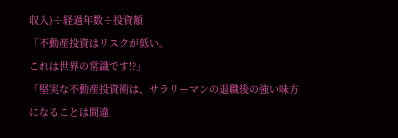収入)÷経過年数÷投資額
「不動産投資はリスクが低い。
これは世界の常識です!?」
「堅実な不動産投資術は、サラリーマンの退職後の強い味方になることは間違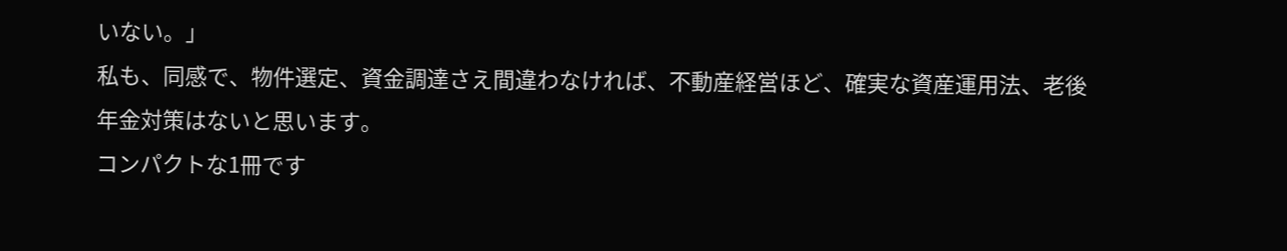いない。」
私も、同感で、物件選定、資金調達さえ間違わなければ、不動産経営ほど、確実な資産運用法、老後年金対策はないと思います。
コンパクトな1冊です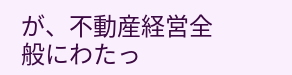が、不動産経営全般にわたっ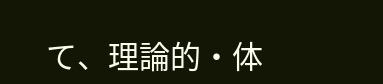て、理論的・体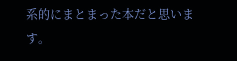系的にまとまった本だと思います。